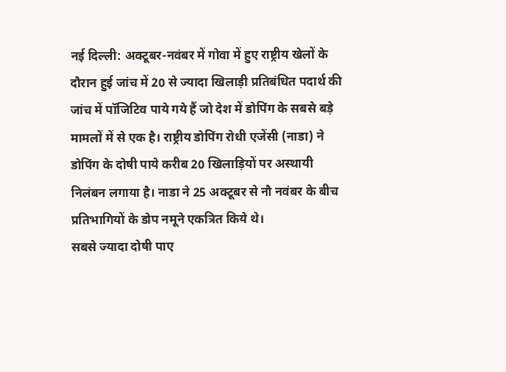नई दिल्ली: अक्टूबर-नवंबर में गोवा में हुए राष्ट्रीय खेलों के दौरान हुई जांच में 20 से ज्यादा खिलाड़ी प्रतिबंधित पदार्थ की जांच में पॉजिटिव पाये गये हैं जो देश में डोपिंग के सबसे बड़े मामलों में से एक है। राष्ट्रीय डोपिंग रोधी एजेंसी (नाडा) ने डोपिंग के दोषी पाये करीब 20 खिलाड़ियों पर अस्थायी निलंबन लगाया है। नाडा ने 25 अक्टूबर से नौ नवंबर के बीच प्रतिभागियों के डोप नमूने एकत्रित किये थे।
सबसे ज्यादा दोषी पाए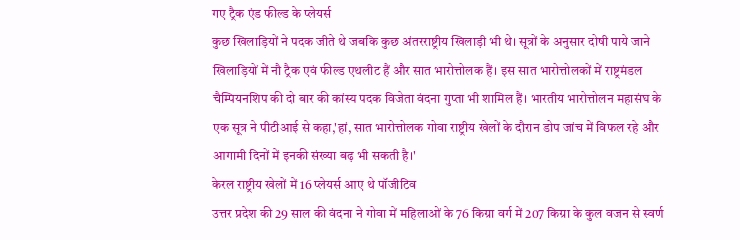गए ट्रैक एंड फील्ड के प्लेयर्स
कुछ खिलाड़ियों ने पदक जीते थे जबकि कुछ अंतरराष्ट्रीय खिलाड़ी भी थे। सूत्रों के अनुसार दोषी पाये जाने खिलाड़ियों में नौ ट्रैक एवं फील्ड एथलीट हैं और सात भारोत्तोलक हैं। इस सात भारोत्तोलकों में राष्ट्रमंडल चैम्पियनशिप की दो बार की कांस्य पदक विजेता वंदना गुप्ता भी शामिल हैं। भारतीय भारोत्तोलन महासंघ के एक सूत्र ने पीटीआई से कहा,'हां, सात भारोत्तोलक गोवा राष्ट्रीय खेलों के दौरान डोप जांच में विफल रहे और आगामी दिनों में इनकी संख्या बढ़ भी सकती है।'
केरल राष्ट्रीय खेलों में 16 प्लेयर्स आए थे पॉजीटिव
उत्तर प्रदेश की 29 साल की वंदना ने गोवा में महिलाओं के 76 किग्रा वर्ग में 207 किग्रा के कुल वजन से स्वर्ण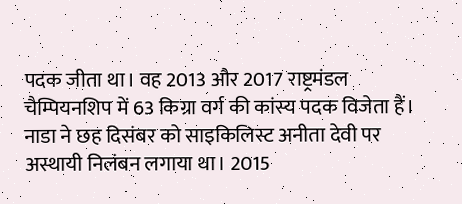पदक जीता था। वह 2013 और 2017 राष्ट्रमंडल चैम्पियनशिप में 63 किग्रा वर्ग की कांस्य पदक विजेता हैं। नाडा ने छह दिसंबर को साइकिलिस्ट अनीता देवी पर अस्थायी निलंबन लगाया था। 2015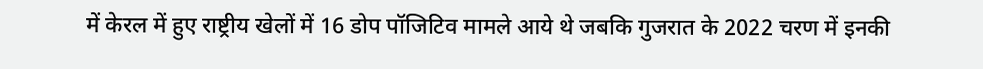में केरल में हुए राष्ट्रीय खेलों में 16 डोप पॉजिटिव मामले आये थे जबकि गुजरात के 2022 चरण में इनकी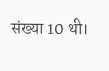संख्या 10 थी।